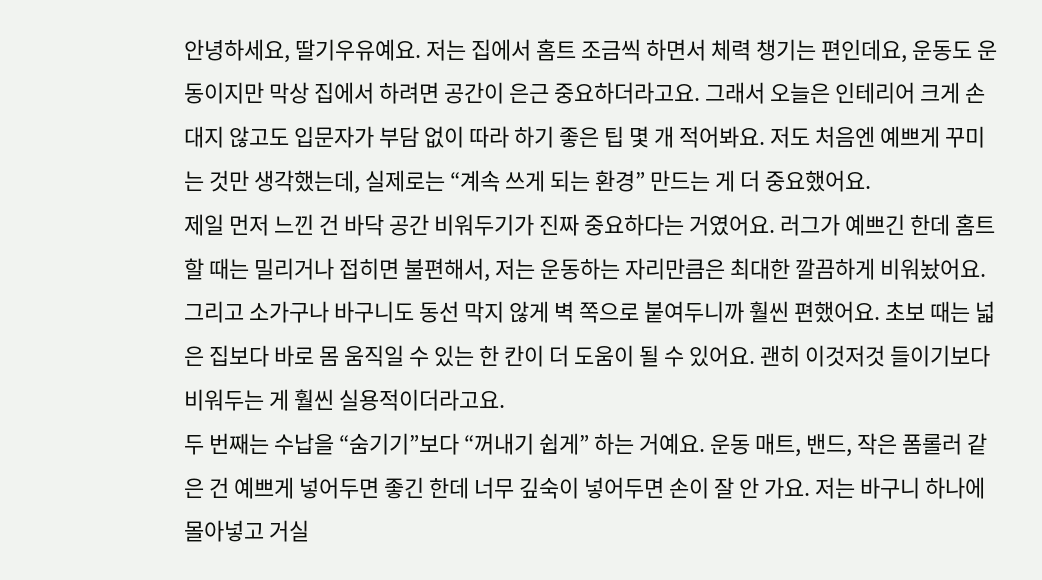안녕하세요, 딸기우유예요. 저는 집에서 홈트 조금씩 하면서 체력 챙기는 편인데요, 운동도 운동이지만 막상 집에서 하려면 공간이 은근 중요하더라고요. 그래서 오늘은 인테리어 크게 손대지 않고도 입문자가 부담 없이 따라 하기 좋은 팁 몇 개 적어봐요. 저도 처음엔 예쁘게 꾸미는 것만 생각했는데, 실제로는 “계속 쓰게 되는 환경” 만드는 게 더 중요했어요.
제일 먼저 느낀 건 바닥 공간 비워두기가 진짜 중요하다는 거였어요. 러그가 예쁘긴 한데 홈트할 때는 밀리거나 접히면 불편해서, 저는 운동하는 자리만큼은 최대한 깔끔하게 비워놨어요. 그리고 소가구나 바구니도 동선 막지 않게 벽 쪽으로 붙여두니까 훨씬 편했어요. 초보 때는 넓은 집보다 바로 몸 움직일 수 있는 한 칸이 더 도움이 될 수 있어요. 괜히 이것저것 들이기보다 비워두는 게 훨씬 실용적이더라고요.
두 번째는 수납을 “숨기기”보다 “꺼내기 쉽게” 하는 거예요. 운동 매트, 밴드, 작은 폼롤러 같은 건 예쁘게 넣어두면 좋긴 한데 너무 깊숙이 넣어두면 손이 잘 안 가요. 저는 바구니 하나에 몰아넣고 거실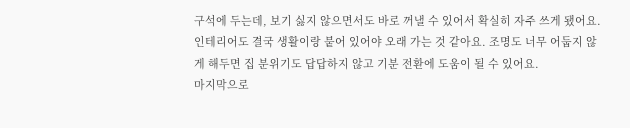구석에 두는데, 보기 싫지 않으면서도 바로 꺼낼 수 있어서 확실히 자주 쓰게 됐어요. 인테리어도 결국 생활이랑 붙어 있어야 오래 가는 것 같아요. 조명도 너무 어둡지 않게 해두면 집 분위기도 답답하지 않고 기분 전환에 도움이 될 수 있어요.
마지막으로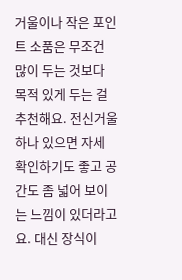거울이나 작은 포인트 소품은 무조건 많이 두는 것보다 목적 있게 두는 걸 추천해요. 전신거울 하나 있으면 자세 확인하기도 좋고 공간도 좀 넓어 보이는 느낌이 있더라고요. 대신 장식이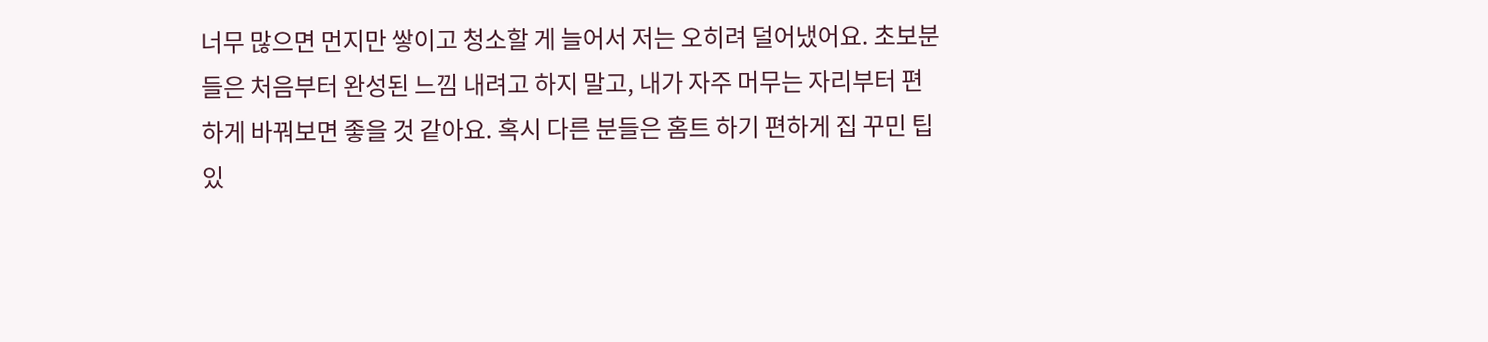너무 많으면 먼지만 쌓이고 청소할 게 늘어서 저는 오히려 덜어냈어요. 초보분들은 처음부터 완성된 느낌 내려고 하지 말고, 내가 자주 머무는 자리부터 편하게 바꿔보면 좋을 것 같아요. 혹시 다른 분들은 홈트 하기 편하게 집 꾸민 팁 있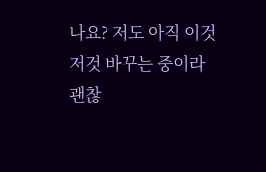나요? 저도 아직 이것저것 바꾸는 중이라 괜찮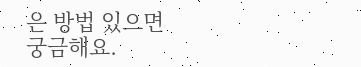은 방법 있으면 궁금해요.